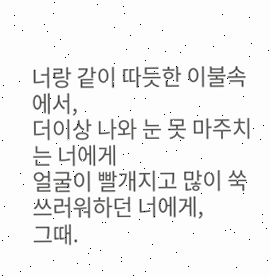너랑 같이 따듯한 이불속에서,
더이상 나와 눈 못 마주치는 너에게
얼굴이 빨개지고 많이 쑥쓰러워하던 너에게,
그때.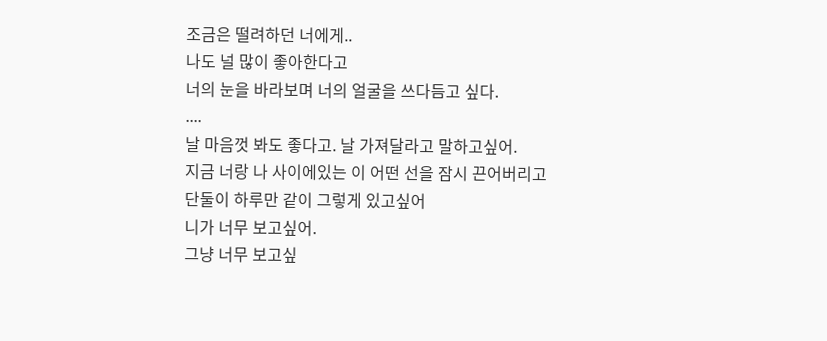조금은 떨려하던 너에게..
나도 널 많이 좋아한다고
너의 눈을 바라보며 너의 얼굴을 쓰다듬고 싶다.
....
날 마음껏 봐도 좋다고. 날 가져달라고 말하고싶어.
지금 너랑 나 사이에있는 이 어떤 선을 잠시 끈어버리고
단둘이 하루만 같이 그렇게 있고싶어
니가 너무 보고싶어.
그냥 너무 보고싶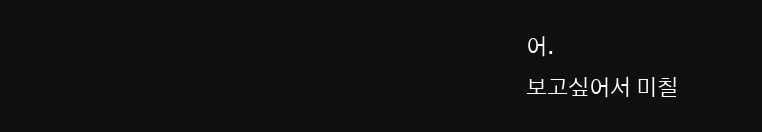어.
보고싶어서 미칠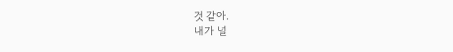것 같아.
내가 널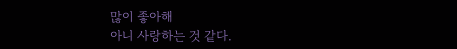많이 좋아해
아니 사랑하는 것 같다.